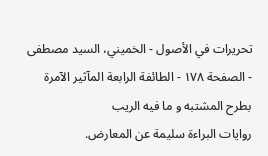تحريرات في الأصول - الخميني، السيد مصطفى - الصفحة ١٧٨ - الطائفة الرابعة المآثير الآمرة بطرح المشتبه و ما فيه الريب
روايات البراءة سليمة عن المعارض.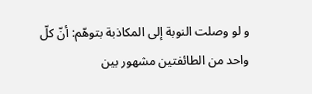و لو وصلت النوبة إلى المكاذبة بتوهّم: أنّ كلّ واحد من الطائفتين مشهور بين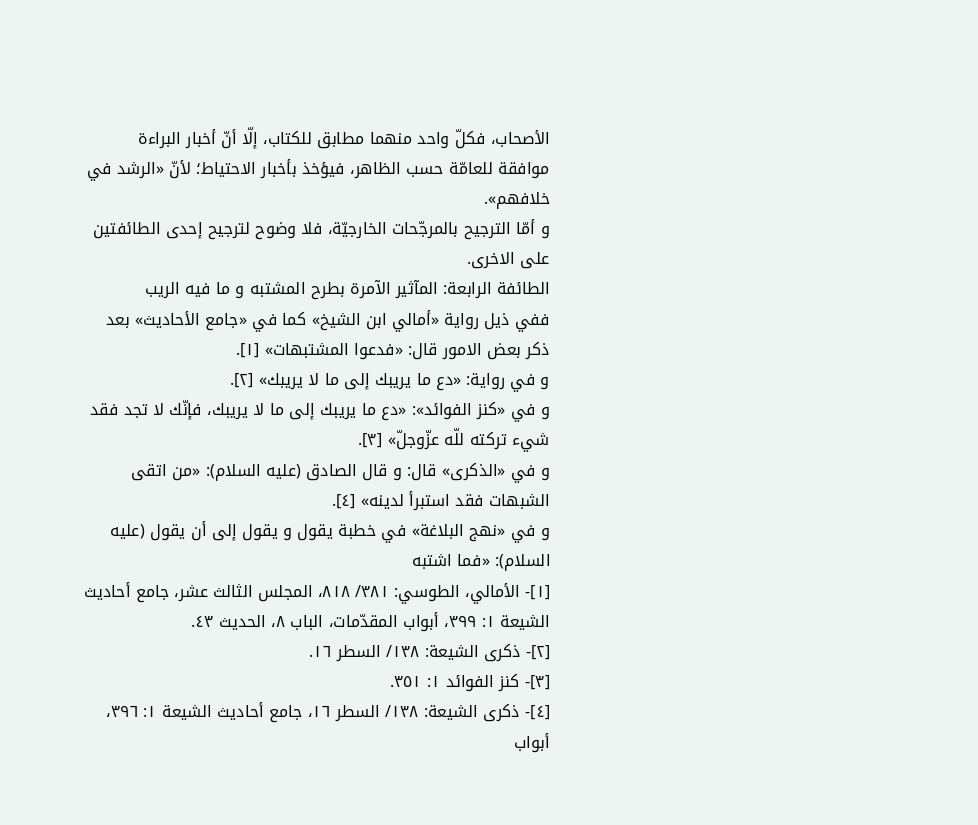الأصحاب، فكلّ واحد منهما مطابق للكتاب، إلّا أنّ أخبار البراءة موافقة للعامّة حسب الظاهر، فيؤخذ بأخبار الاحتياط؛ لأنّ «الرشد في خلافهم».
و أمّا الترجيح بالمرجّحات الخارجيّة، فلا وضوح لترجيح إحدى الطائفتين على الاخرى.
الطائفة الرابعة: المآثير الآمرة بطرح المشتبه و ما فيه الريب
ففي ذيل رواية «أمالي ابن الشيخ» كما في «جامع الأحاديث» بعد ذكر بعض الامور قال: «فدعوا المشتبهات» [١].
و في رواية: «دع ما يريبك إلى ما لا يريبك» [٢].
و في «كنز الفوائد»: «دع ما يريبك إلى ما لا يريبك، فإنّك لا تجد فقد شيء تركته للّه عزّوجلّ» [٣].
و في «الذكرى» قال: و قال الصادق (عليه السلام): «من اتقى الشبهات فقد استبرأ لدينه» [٤].
و في «نهج البلاغة» في خطبة يقول و يقول إلى أن يقول (عليه السلام): «فما اشتبه
[١]- الأمالي، الطوسي: ٣٨١/ ٨١٨، المجلس الثالث عشر، جامع أحاديث الشيعة ١: ٣٩٩، أبواب المقدّمات، الباب ٨، الحديث ٤٣.
[٢]- ذكرى الشيعة: ١٣٨/ السطر ١٦.
[٣]- كنز الفوائد ١: ٣٥١.
[٤]- ذكرى الشيعة: ١٣٨/ السطر ١٦، جامع أحاديث الشيعة ١: ٣٩٦، أبواب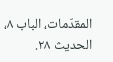المقدّمات، الباب ٨، الحديث ٢٨.